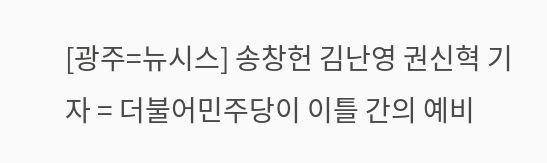[광주=뉴시스] 송창헌 김난영 권신혁 기자 = 더불어민주당이 이틀 간의 예비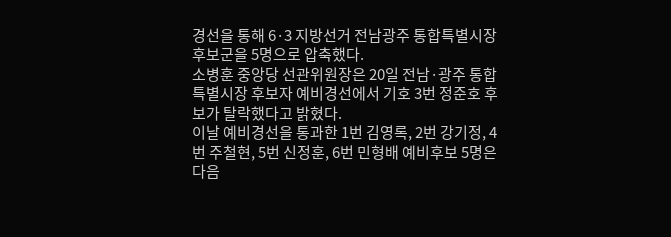경선을 통해 6·3 지방선거 전남광주 통합특별시장 후보군을 5명으로 압축했다.
소병훈 중앙당 선관위원장은 20일 전남·광주 통합특별시장 후보자 예비경선에서 기호 3번 정준호 후보가 탈락했다고 밝혔다.
이날 예비경선을 통과한 1번 김영록, 2번 강기정, 4번 주철현, 5번 신정훈, 6번 민형배 예비후보 5명은 다음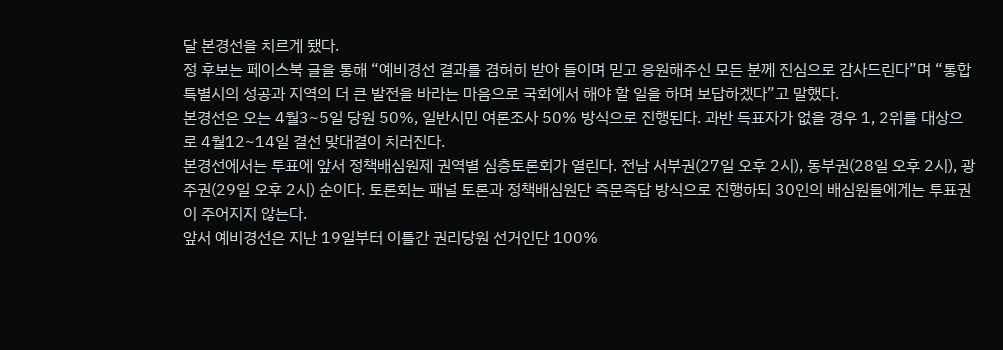달 본경선을 치르게 됐다.
정 후보는 페이스북 글을 통해 “예비경선 결과를 겸허히 받아 들이며 믿고 응원해주신 모든 분께 진심으로 감사드린다”며 “통합특별시의 성공과 지역의 더 큰 발전을 바라는 마음으로 국회에서 해야 할 일을 하며 보답하겠다”고 말했다.
본경선은 오는 4월3~5일 당원 50%, 일반시민 여론조사 50% 방식으로 진행된다. 과반 득표자가 없을 경우 1, 2위를 대상으로 4월12~14일 결선 맞대결이 치러진다.
본경선에서는 투표에 앞서 정책배심원제 권역별 심층토론회가 열린다. 전남 서부권(27일 오후 2시), 동부권(28일 오후 2시), 광주권(29일 오후 2시) 순이다. 토론회는 패널 토론과 정책배심원단 즉문즉답 방식으로 진행하되 30인의 배심원들에게는 투표권이 주어지지 않는다.
앞서 예비경선은 지난 19일부터 이틀간 권리당원 선거인단 100%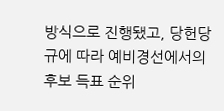방식으로 진행됐고, 당헌당규에 따라 예비경선에서의 후보 득표 순위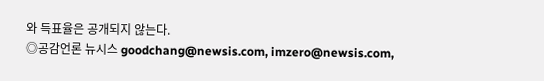와 득표율은 공개되지 않는다.
◎공감언론 뉴시스 goodchang@newsis.com, imzero@newsis.com,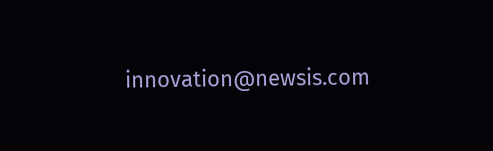innovation@newsis.com